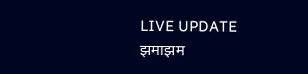LIVE UPDATE
झमाझम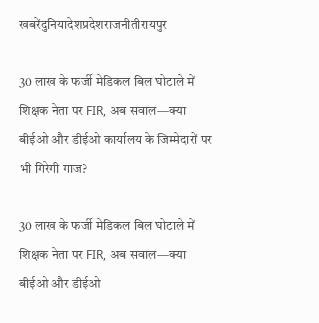खबरेंदुनियादेशप्रदेशराजनीतीरायपुर

30 लाख के फर्जी मेडिकल बिल घोटाले में शिक्षक नेता पर FIR, अब सवाल—क्या बीईओ और डीईओ कार्यालय के जिम्मेदारों पर भी गिरेगी गाज?

30 लाख के फर्जी मेडिकल बिल घोटाले में शिक्षक नेता पर FIR, अब सवाल—क्या बीईओ और डीईओ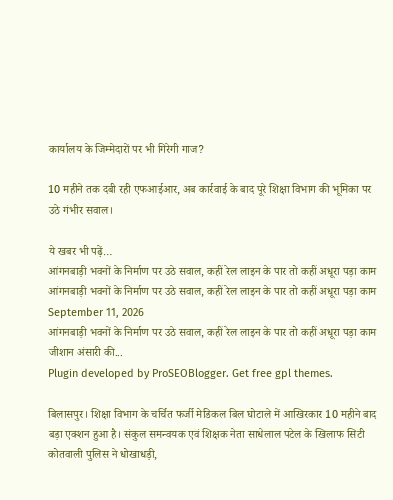कार्यालय के जिम्मेदारों पर भी गिरेगी गाज?

10 महीने तक दबी रही एफआईआर, अब कार्रवाई के बाद पूरे शिक्षा विभाग की भूमिका पर उठे गंभीर सवाल।

ये खबर भी पढ़ें…
आंगनबाड़ी भवनों के निर्माण पर उठे सवाल, कहीं रेल लाइन के पार तो कहीं अधूरा पड़ा काम
आंगनबाड़ी भवनों के निर्माण पर उठे सवाल, कहीं रेल लाइन के पार तो कहीं अधूरा पड़ा काम
September 11, 2026
आंगनबाड़ी भवनों के निर्माण पर उठे सवाल, कहीं रेल लाइन के पार तो कहीं अधूरा पड़ा काम जीशान अंसारी की...
Plugin developed by ProSEOBlogger. Get free gpl themes.

बिलासपुर। शिक्षा विभाग के चर्चित फर्जी मेडिकल बिल घोटाले में आखिरकार 10 महीने बाद बड़ा एक्शन हुआ है। संकुल समन्वयक एवं शिक्षक नेता साधेलाल पटेल के खिलाफ सिटी कोतवाली पुलिस ने धोखाधड़ी,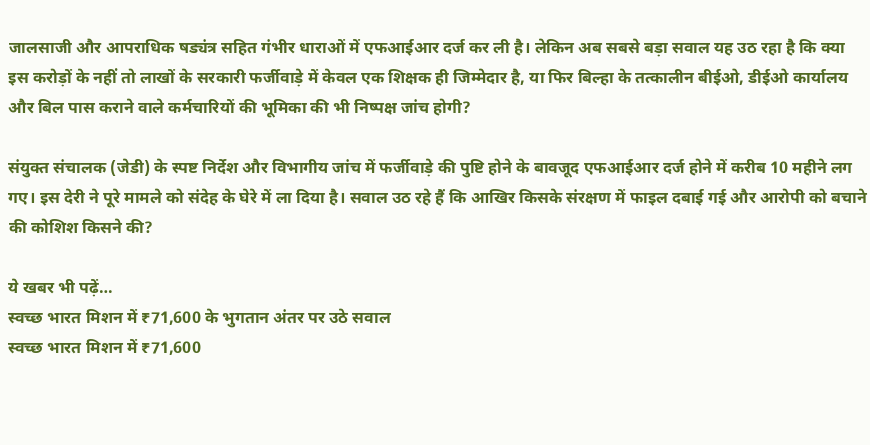जालसाजी और आपराधिक षड्यंत्र सहित गंभीर धाराओं में एफआईआर दर्ज कर ली है। लेकिन अब सबसे बड़ा सवाल यह उठ रहा है कि क्या इस करोड़ों के नहीं तो लाखों के सरकारी फर्जीवाड़े में केवल एक शिक्षक ही जिम्मेदार है, या फिर बिल्हा के तत्कालीन बीईओ, डीईओ कार्यालय और बिल पास कराने वाले कर्मचारियों की भूमिका की भी निष्पक्ष जांच होगी?

संयुक्त संचालक (जेडी) के स्पष्ट निर्देश और विभागीय जांच में फर्जीवाड़े की पुष्टि होने के बावजूद एफआईआर दर्ज होने में करीब 10 महीने लग गए। इस देरी ने पूरे मामले को संदेह के घेरे में ला दिया है। सवाल उठ रहे हैं कि आखिर किसके संरक्षण में फाइल दबाई गई और आरोपी को बचाने की कोशिश किसने की?

ये खबर भी पढ़ें…
स्वच्छ भारत मिशन में ₹71,600 के भुगतान अंतर पर उठे सवाल
स्वच्छ भारत मिशन में ₹71,600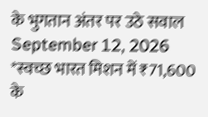के भुगतान अंतर पर उठे सवाल
September 12, 2026
*स्वच्छ भारत मिशन में ₹71,600 के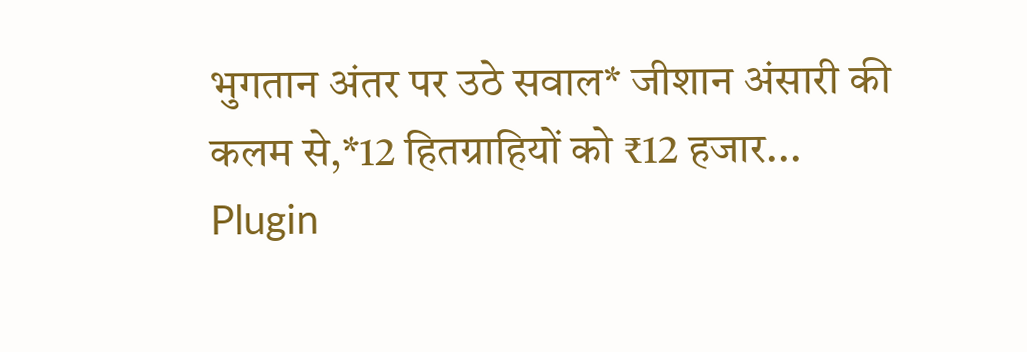भुगतान अंतर पर उठे सवाल* जीशान अंसारी की कलम से,*12 हितग्राहियों को ₹12 हजार...
Plugin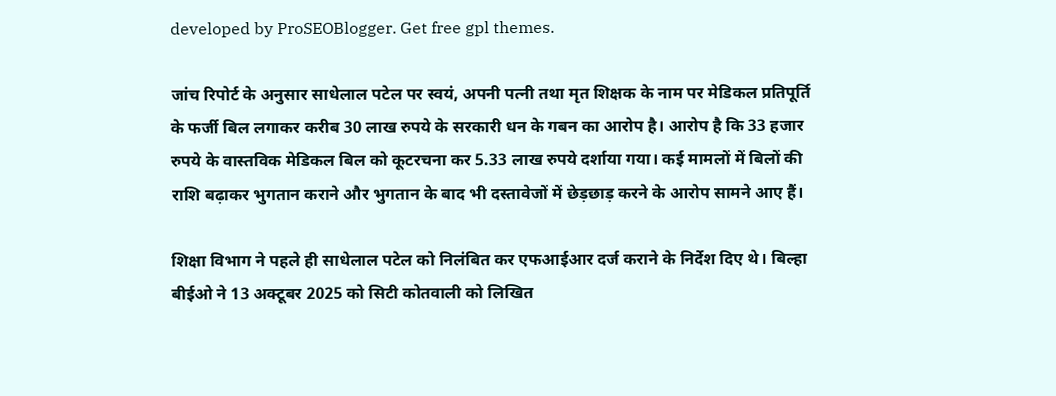developed by ProSEOBlogger. Get free gpl themes.

जांच रिपोर्ट के अनुसार साधेलाल पटेल पर स्वयं, अपनी पत्नी तथा मृत शिक्षक के नाम पर मेडिकल प्रतिपूर्ति के फर्जी बिल लगाकर करीब 30 लाख रुपये के सरकारी धन के गबन का आरोप है। आरोप है कि 33 हजार रुपये के वास्तविक मेडिकल बिल को कूटरचना कर 5.33 लाख रुपये दर्शाया गया। कई मामलों में बिलों की राशि बढ़ाकर भुगतान कराने और भुगतान के बाद भी दस्तावेजों में छेड़छाड़ करने के आरोप सामने आए हैं।

शिक्षा विभाग ने पहले ही साधेलाल पटेल को निलंबित कर एफआईआर दर्ज कराने के निर्देश दिए थे। बिल्हा बीईओ ने 13 अक्टूबर 2025 को सिटी कोतवाली को लिखित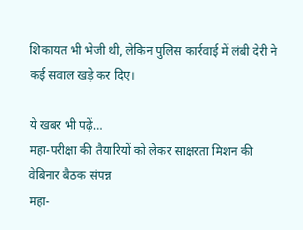शिकायत भी भेजी थी, लेकिन पुलिस कार्रवाई में लंबी देरी ने कई सवाल खड़े कर दिए।

ये खबर भी पढ़ें…
महा-परीक्षा की तैयारियों को लेकर साक्षरता मिशन की वेबिनार बैठक संपन्न
महा-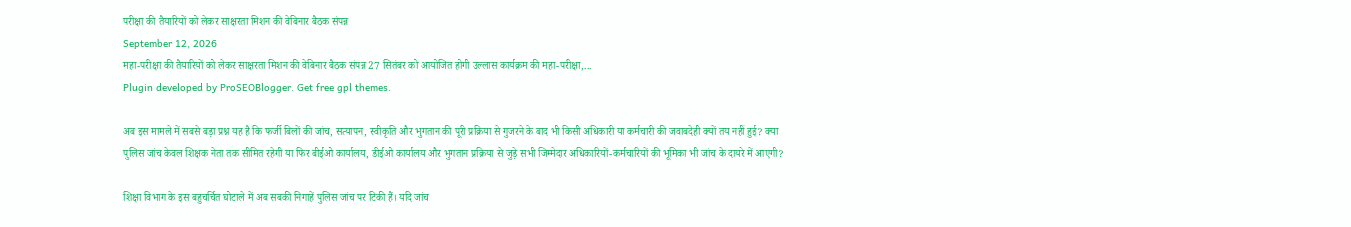परीक्षा की तैयारियों को लेकर साक्षरता मिशन की वेबिनार बैठक संपन्न
September 12, 2026
महा-परीक्षा की तैयारियों को लेकर साक्षरता मिशन की वेबिनार बैठक संपन्न 27 सितंबर को आयोजित होगी उल्लास कार्यक्रम की महा-परीक्षा,...
Plugin developed by ProSEOBlogger. Get free gpl themes.

अब इस मामले में सबसे बड़ा प्रश्न यह है कि फर्जी बिलों की जांच, सत्यापन, स्वीकृति और भुगतान की पूरी प्रक्रिया से गुजरने के बाद भी किसी अधिकारी या कर्मचारी की जवाबदेही क्यों तय नहीं हुई? क्या पुलिस जांच केवल शिक्षक नेता तक सीमित रहेगी या फिर बीईओ कार्यालय, डीईओ कार्यालय और भुगतान प्रक्रिया से जुड़े सभी जिम्मेदार अधिकारियों-कर्मचारियों की भूमिका भी जांच के दायरे में आएगी?

शिक्षा विभाग के इस बहुचर्चित घोटाले में अब सबकी निगाहें पुलिस जांच पर टिकी हैं। यदि जांच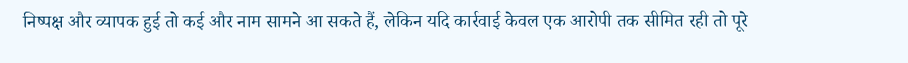निष्पक्ष और व्यापक हुई तो कई और नाम सामने आ सकते हैं, लेकिन यदि कार्रवाई केवल एक आरोपी तक सीमित रही तो पूरे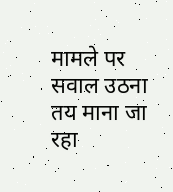मामले पर सवाल उठना तय माना जा रहा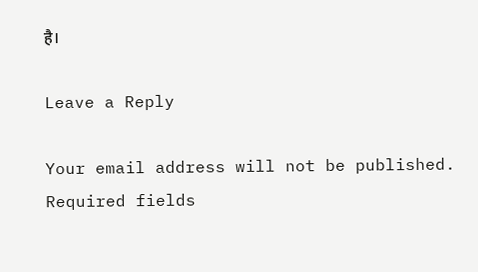है।

Leave a Reply

Your email address will not be published. Required fields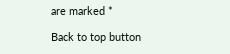are marked *

Back to top button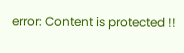error: Content is protected !!